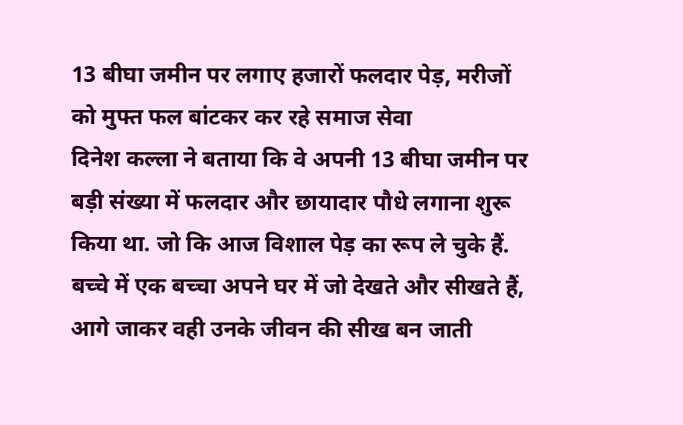13 बीघा जमीन पर लगाए हजारों फलदार पेड़, मरीजों को मुफ्त फल बांटकर कर रहे समाज सेवा
दिनेश कल्ला ने बताया कि वे अपनी 13 बीघा जमीन पर बड़ी संख्या में फलदार और छायादार पौधे लगाना शुरू किया था. जो कि आज विशाल पेड़ का रूप ले चुके हैं.
बच्चे में एक बच्चा अपने घर में जो देखते और सीखते हैं, आगे जाकर वही उनके जीवन की सीख बन जाती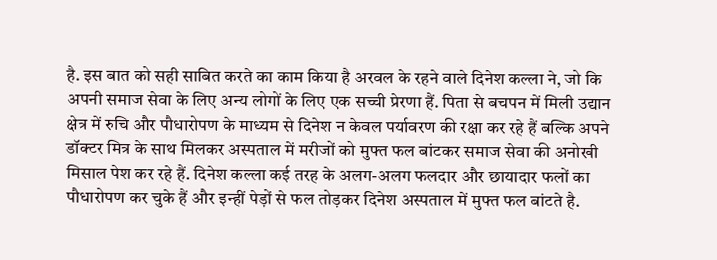है. इस बात को सही साबित करते का काम किया है अरवल के रहने वाले दिनेश कल्ला ने, जो कि अपनी समाज सेवा के लिए अन्य लोगों के लिए एक सच्ची प्रेरणा हैं. पिता से बचपन में मिली उद्यान क्षेत्र में रुचि और पौधारोपण के माध्यम से दिनेश न केवल पर्यावरण की रक्षा कर रहे हैं बल्कि अपने डॉक्टर मित्र के साथ मिलकर अस्पताल में मरीजों को मुफ्त फल बांटकर समाज सेवा की अनोखी मिसाल पेश कर रहे हैं. दिनेश कल्ला कई तरह के अलग-अलग फलदार और छायादार फलों का पौधारोपण कर चुके हैं और इन्हीं पेड़ों से फल तोड़कर दिनेश अस्पताल में मुफ्त फल बांटते है.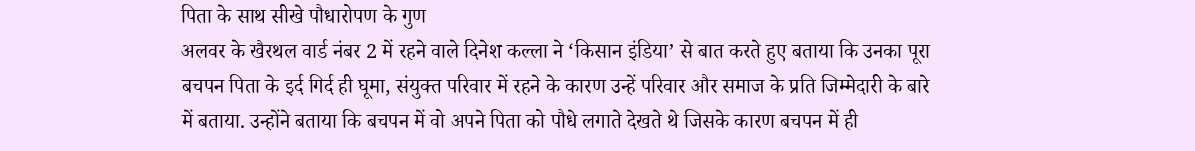पिता के साथ सीखे पौधारोपण के गुण
अलवर के खैरथल वार्ड नंबर 2 में रहने वाले दिनेश कल्ला ने ‘किसान इंडिया’ से बात करते हुए बताया कि उनका पूरा बचपन पिता के इर्द गिर्द ही घूमा, संयुक्त परिवार में रहने के कारण उन्हें परिवार और समाज के प्रति जिम्मेदारी के बारे में बताया. उन्होंने बताया कि बचपन में वो अपने पिता को पौधे लगाते देखते थे जिसके कारण बचपन में ही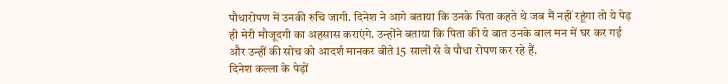पौधारोपण में उनकी रुचि जागी. दिनेश ने आगे बताया कि उनके पिता कहते थे जब मैं नहीं रहूंगा तो ये पेड़ ही मेरी मौजूदगी का अहसास कराएंगे. उन्होंने बताया कि पिता की ये बात उनके बाल मन में घर कर गई और उन्हीं की सोच को आदर्श मानकर बीते 15 सालों से वे पौधा रोपण कर रहे हैं.
दिनेश कल्ला के पेड़ों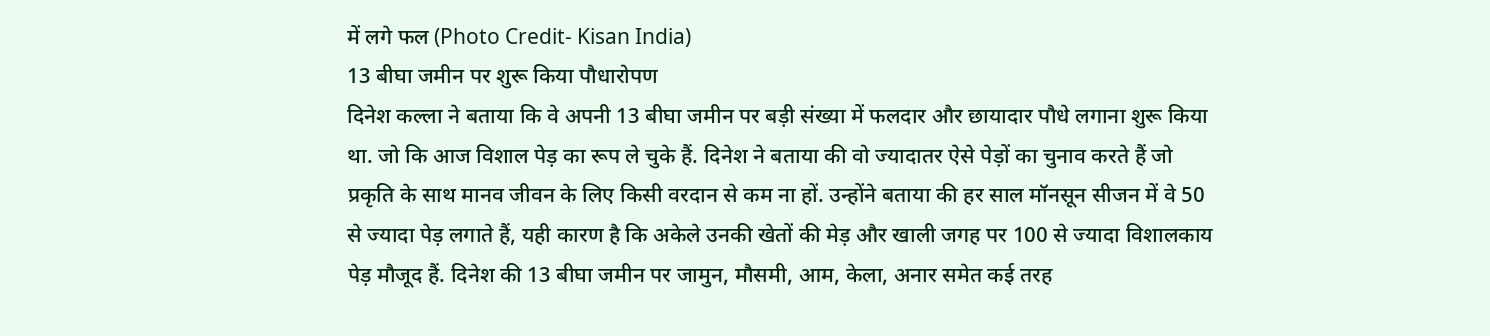में लगे फल (Photo Credit- Kisan India)
13 बीघा जमीन पर शुरू किया पौधारोपण
दिनेश कल्ला ने बताया कि वे अपनी 13 बीघा जमीन पर बड़ी संख्या में फलदार और छायादार पौधे लगाना शुरू किया था. जो कि आज विशाल पेड़ का रूप ले चुके हैं. दिनेश ने बताया की वो ज्यादातर ऐसे पेड़ों का चुनाव करते हैं जो प्रकृति के साथ मानव जीवन के लिए किसी वरदान से कम ना हों. उन्होंने बताया की हर साल मॉनसून सीजन में वे 50 से ज्यादा पेड़ लगाते हैं, यही कारण है कि अकेले उनकी खेतों की मेड़ और खाली जगह पर 100 से ज्यादा विशालकाय पेड़ मौजूद हैं. दिनेश की 13 बीघा जमीन पर जामुन, मौसमी, आम, केला, अनार समेत कई तरह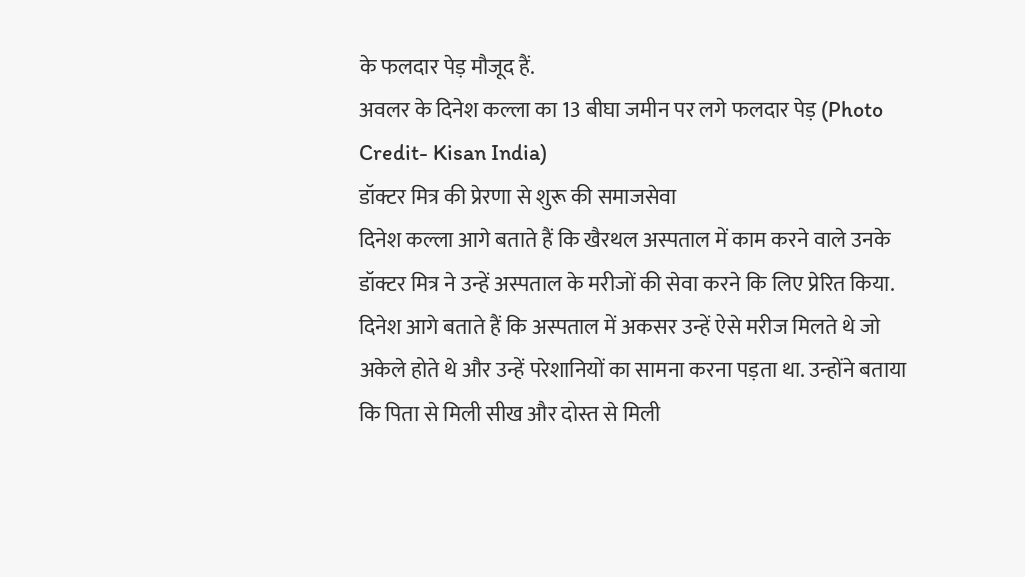के फलदार पेड़ मौजूद हैं.
अवलर के दिनेश कल्ला का 13 बीघा जमीन पर लगे फलदार पेड़ (Photo Credit- Kisan India)
डॉक्टर मित्र की प्रेरणा से शुरू की समाजसेवा
दिनेश कल्ला आगे बताते हैं कि खैरथल अस्पताल में काम करने वाले उनके डॉक्टर मित्र ने उन्हें अस्पताल के मरीजों की सेवा करने कि लिए प्रेरित किया. दिनेश आगे बताते हैं कि अस्पताल में अकसर उन्हें ऐसे मरीज मिलते थे जो अकेले होते थे और उन्हें परेशानियों का सामना करना पड़ता था. उन्होंने बताया कि पिता से मिली सीख और दोस्त से मिली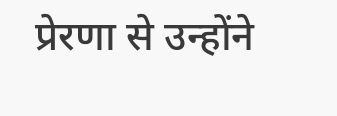प्रेरणा से उन्होंने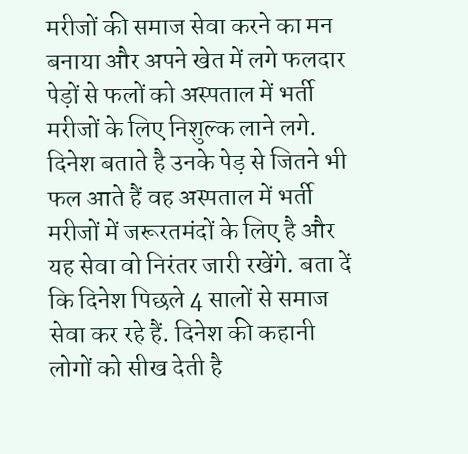मरीजों की समाज सेवा करने का मन बनाया और अपने खेत में लगे फलदार पेड़ों से फलों को अस्पताल में भर्ती मरीजों के लिए निशुल्क लाने लगे.
दिनेश बताते है उनके पेड़ से जितने भी फल आते हैं वह अस्पताल में भर्ती मरीजों में जरूरतमंदों के लिए है और यह सेवा वो निरंतर जारी रखेंगे. बता दें कि दिनेश पिछले 4 सालों से समाज सेवा कर रहे हैं. दिनेश की कहानी लोगों को सीख देती है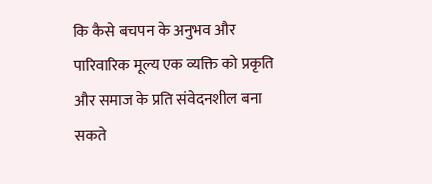कि कैसे बचपन के अनुभव और पारिवारिक मूल्य एक व्यक्ति को प्रकृति और समाज के प्रति संवेदनशील बना सकते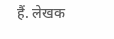हैं. लेखक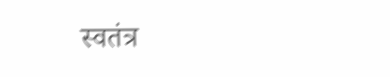स्वतंत्र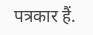पत्रकार हैं.